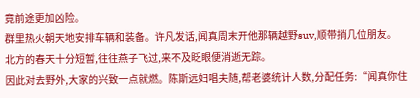竟前途更加凶险。
群里热火朝天地安排车辆和装备。许凡发话,闻真周末开他那辆越野suv,顺带捎几位朋友。
北方的春天十分短暂,往往燕子飞过,来不及眨眼便消逝无踪。
因此对去野外,大家的兴致一点就燃。陈斯远妇唱夫随,帮老婆统计人数,分配任务:“闻真你住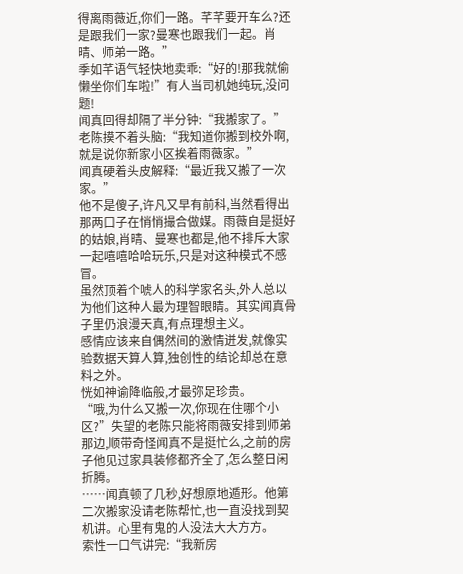得离雨薇近,你们一路。芊芊要开车么?还是跟我们一家?曼寒也跟我们一起。肖晴、师弟一路。”
季如芊语气轻快地卖乖:“好的!那我就偷懒坐你们车啦!”有人当司机她纯玩,没问题!
闻真回得却隔了半分钟:“我搬家了。”
老陈摸不着头脑:“我知道你搬到校外啊,就是说你新家小区挨着雨薇家。”
闻真硬着头皮解释:“最近我又搬了一次家。”
他不是傻子,许凡又早有前科,当然看得出那两口子在悄悄撮合做媒。雨薇自是挺好的姑娘,肖晴、曼寒也都是,他不排斥大家一起嘻嘻哈哈玩乐,只是对这种模式不感冒。
虽然顶着个唬人的科学家名头,外人总以为他们这种人最为理智眼睛。其实闻真骨子里仍浪漫天真,有点理想主义。
感情应该来自偶然间的激情迸发,就像实验数据天算人算,独创性的结论却总在意料之外。
恍如神谕降临般,才最弥足珍贵。
“哦,为什么又搬一次,你现在住哪个小区?”失望的老陈只能将雨薇安排到师弟那边,顺带奇怪闻真不是挺忙么,之前的房子他见过家具装修都齐全了,怎么整日闲折腾。
……闻真顿了几秒,好想原地遁形。他第二次搬家没请老陈帮忙,也一直没找到契机讲。心里有鬼的人没法大大方方。
索性一口气讲完:“我新房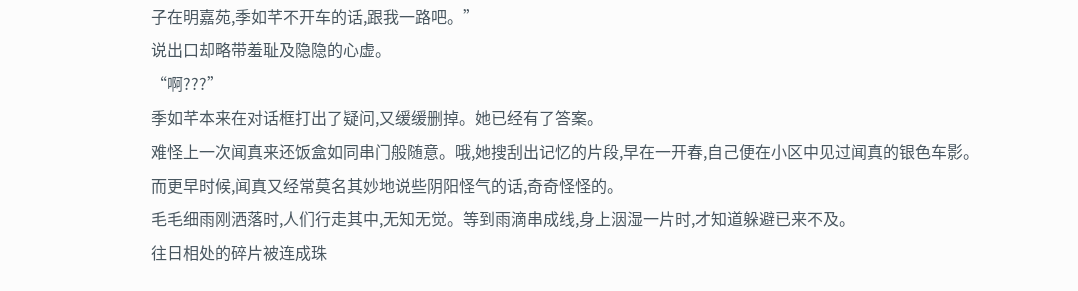子在明嘉苑,季如芊不开车的话,跟我一路吧。”
说出口却略带羞耻及隐隐的心虚。
“啊???”
季如芊本来在对话框打出了疑问,又缓缓删掉。她已经有了答案。
难怪上一次闻真来还饭盒如同串门般随意。哦,她搜刮出记忆的片段,早在一开春,自己便在小区中见过闻真的银色车影。
而更早时候,闻真又经常莫名其妙地说些阴阳怪气的话,奇奇怪怪的。
毛毛细雨刚洒落时,人们行走其中,无知无觉。等到雨滴串成线,身上洇湿一片时,才知道躲避已来不及。
往日相处的碎片被连成珠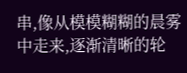串,像从模模糊糊的晨雾中走来,逐渐清晰的轮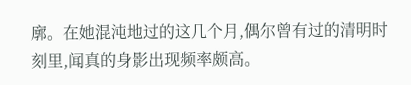廓。在她混沌地过的这几个月,偶尔曾有过的清明时刻里,闻真的身影出现频率颇高。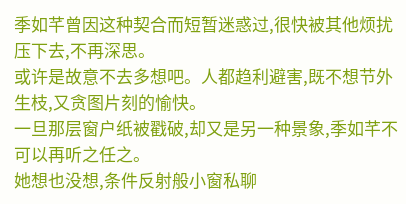季如芊曾因这种契合而短暂迷惑过,很快被其他烦扰压下去,不再深思。
或许是故意不去多想吧。人都趋利避害,既不想节外生枝,又贪图片刻的愉快。
一旦那层窗户纸被戳破,却又是另一种景象,季如芊不可以再听之任之。
她想也没想,条件反射般小窗私聊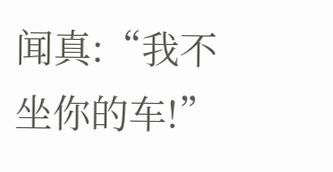闻真:“我不坐你的车!”